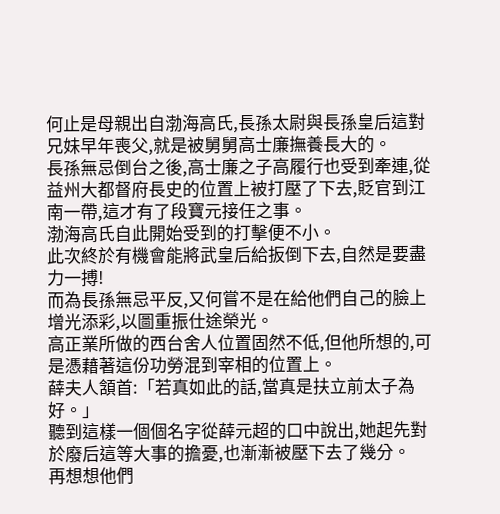何止是母親出自渤海高氏,長孫太尉與長孫皇后這對兄妹早年喪父,就是被舅舅高士廉撫養長大的。
長孫無忌倒台之後,高士廉之子高履行也受到牽連,從益州大都督府長史的位置上被打壓了下去,貶官到江南一帶,這才有了段寶元接任之事。
渤海高氏自此開始受到的打擊便不小。
此次終於有機會能將武皇后給扳倒下去,自然是要盡力一搏!
而為長孫無忌平反,又何嘗不是在給他們自己的臉上增光添彩,以圖重振仕途榮光。
高正業所做的西台舍人位置固然不低,但他所想的,可是憑藉著這份功勞混到宰相的位置上。
薛夫人頷首:「若真如此的話,當真是扶立前太子為好。」
聽到這樣一個個名字從薛元超的口中說出,她起先對於廢后這等大事的擔憂,也漸漸被壓下去了幾分。
再想想他們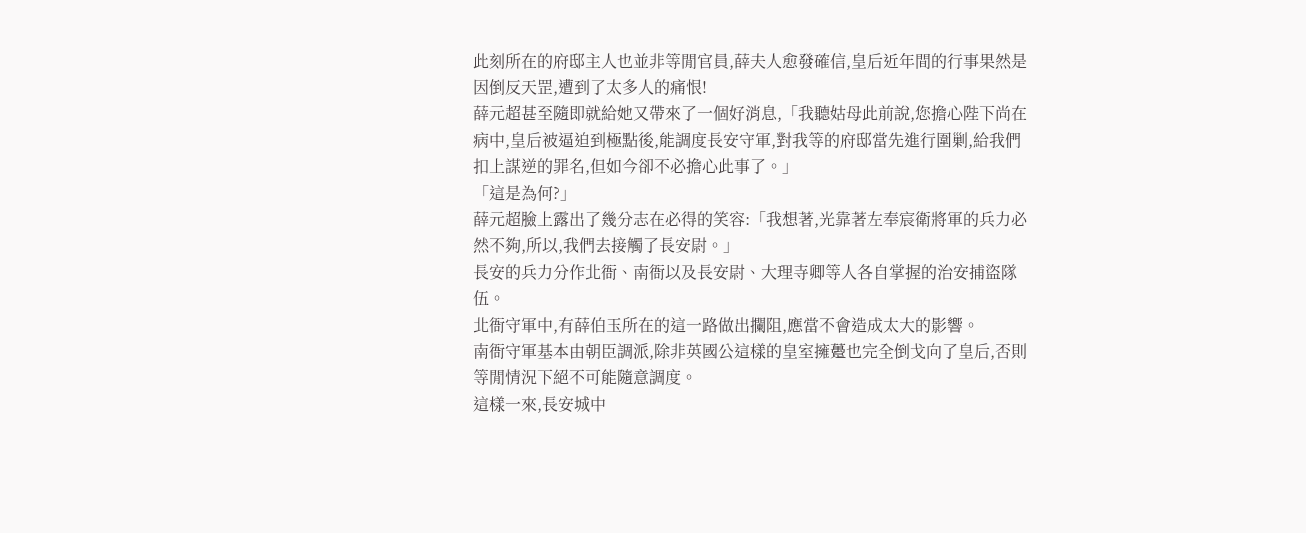此刻所在的府邸主人也並非等閒官員,薛夫人愈發確信,皇后近年間的行事果然是因倒反天罡,遭到了太多人的痛恨!
薛元超甚至隨即就給她又帶來了一個好消息,「我聽姑母此前說,您擔心陛下尚在病中,皇后被逼迫到極點後,能調度長安守軍,對我等的府邸當先進行圍剿,給我們扣上謀逆的罪名,但如今卻不必擔心此事了。」
「這是為何?」
薛元超臉上露出了幾分志在必得的笑容:「我想著,光靠著左奉宸衛將軍的兵力必然不夠,所以,我們去接觸了長安尉。」
長安的兵力分作北衙、南衙以及長安尉、大理寺卿等人各自掌握的治安捕盜隊伍。
北衙守軍中,有薛伯玉所在的這一路做出攔阻,應當不會造成太大的影響。
南衙守軍基本由朝臣調派,除非英國公這樣的皇室擁躉也完全倒戈向了皇后,否則等閒情況下絕不可能隨意調度。
這樣一來,長安城中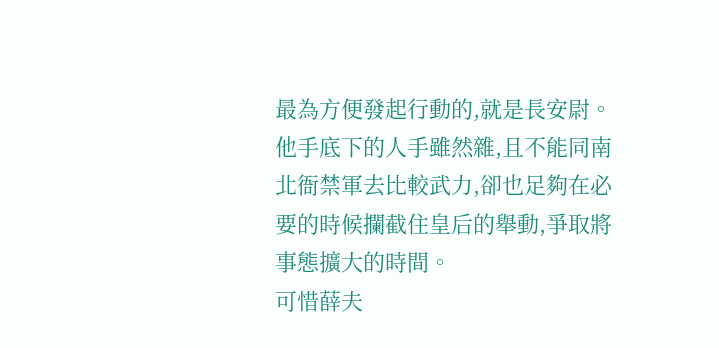最為方便發起行動的,就是長安尉。
他手底下的人手雖然雜,且不能同南北衙禁軍去比較武力,卻也足夠在必要的時候攔截住皇后的舉動,爭取將事態擴大的時間。
可惜薛夫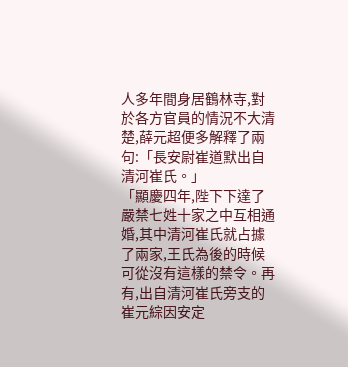人多年間身居鶴林寺,對於各方官員的情況不大清楚,薛元超便多解釋了兩句:「長安尉崔道默出自清河崔氏。」
「顯慶四年,陛下下達了嚴禁七姓十家之中互相通婚,其中清河崔氏就占據了兩家,王氏為後的時候可從沒有這樣的禁令。再有,出自清河崔氏旁支的崔元綜因安定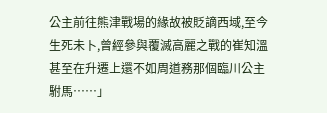公主前往熊津戰場的緣故被貶謫西域,至今生死未卜,曾經參與覆滅高麗之戰的崔知溫甚至在升遷上還不如周道務那個臨川公主駙馬……」